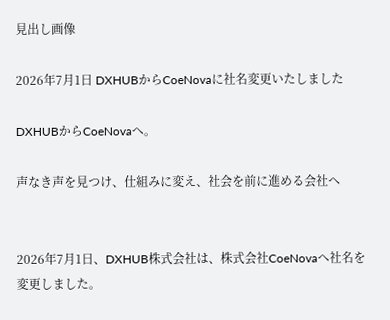見出し画像

2026年7月1日 DXHUBからCoeNovaに社名変更いたしました

DXHUBからCoeNovaへ。

声なき声を見つけ、仕組みに変え、社会を前に進める会社へ


2026年7月1日、DXHUB株式会社は、株式会社CoeNovaへ社名を変更しました。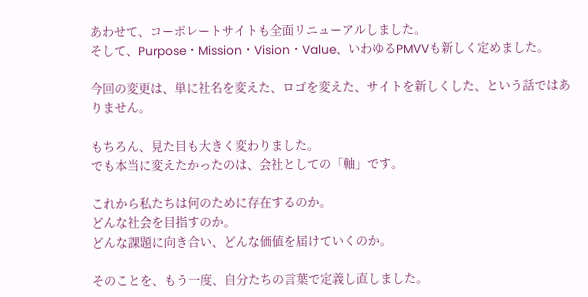あわせて、コーポレートサイトも全面リニューアルしました。
そして、Purpose・Mission・Vision・Value、いわゆるPMVVも新しく定めました。

今回の変更は、単に社名を変えた、ロゴを変えた、サイトを新しくした、という話ではありません。

もちろん、見た目も大きく変わりました。
でも本当に変えたかったのは、会社としての「軸」です。

これから私たちは何のために存在するのか。
どんな社会を目指すのか。
どんな課題に向き合い、どんな価値を届けていくのか。

そのことを、もう一度、自分たちの言葉で定義し直しました。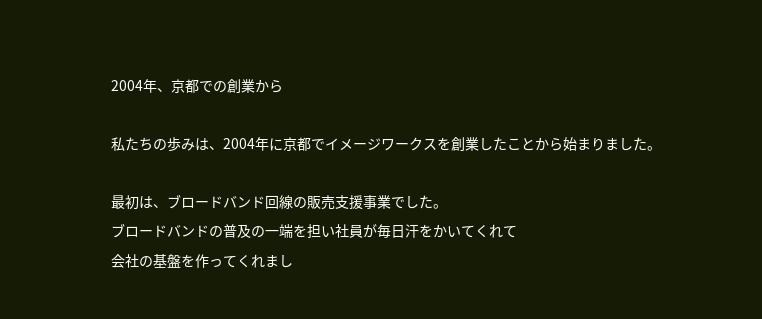2004年、京都での創業から

私たちの歩みは、2004年に京都でイメージワークスを創業したことから始まりました。

最初は、ブロードバンド回線の販売支援事業でした。
ブロードバンドの普及の一端を担い社員が毎日汗をかいてくれて
会社の基盤を作ってくれまし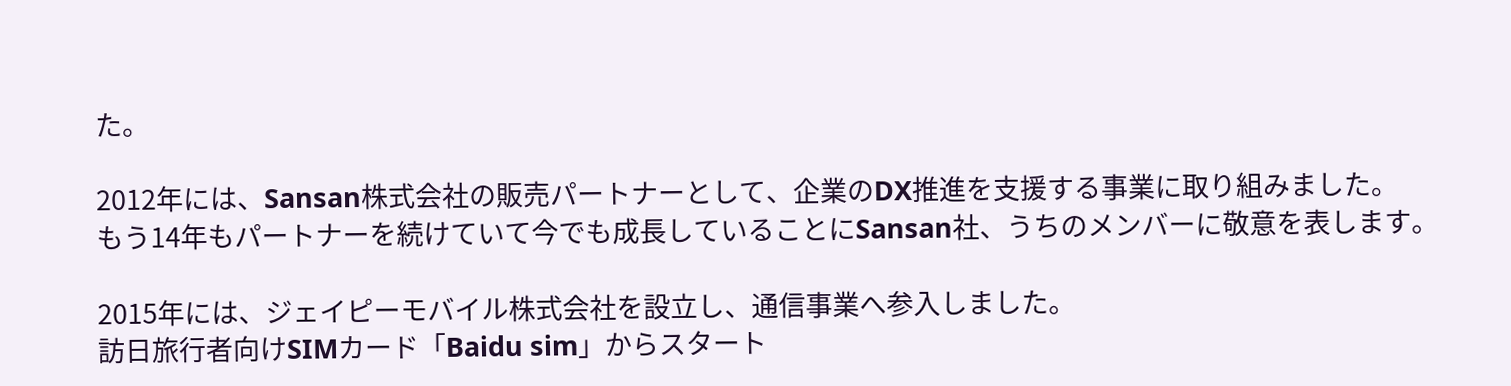た。

2012年には、Sansan株式会社の販売パートナーとして、企業のDX推進を支援する事業に取り組みました。
もう14年もパートナーを続けていて今でも成長していることにSansan社、うちのメンバーに敬意を表します。

2015年には、ジェイピーモバイル株式会社を設立し、通信事業へ参入しました。
訪日旅行者向けSIMカード「Baidu sim」からスタート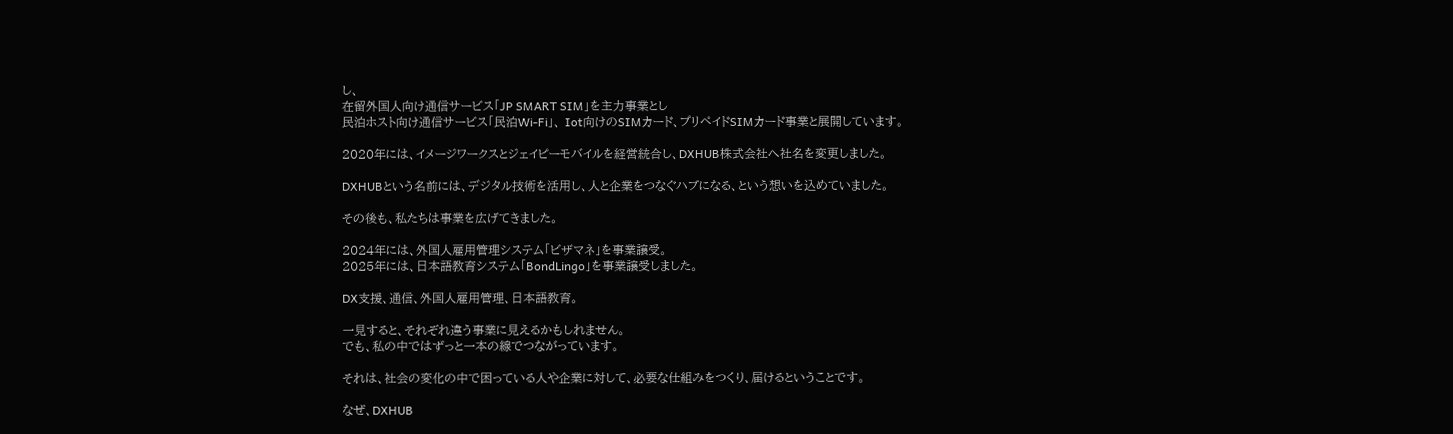し、
在留外国人向け通信サービス「JP SMART SIM」を主力事業とし
民泊ホスト向け通信サービス「民泊Wi-Fi」、 Iot向けのSIMカード、プリペイドSIMカード事業と展開しています。

2020年には、イメージワークスとジェイピーモバイルを経営統合し、DXHUB株式会社へ社名を変更しました。

DXHUBという名前には、デジタル技術を活用し、人と企業をつなぐハブになる、という想いを込めていました。

その後も、私たちは事業を広げてきました。

2024年には、外国人雇用管理システム「ビザマネ」を事業譲受。
2025年には、日本語教育システム「BondLingo」を事業譲受しました。

DX支援、通信、外国人雇用管理、日本語教育。

一見すると、それぞれ違う事業に見えるかもしれません。
でも、私の中ではずっと一本の線でつながっています。

それは、社会の変化の中で困っている人や企業に対して、必要な仕組みをつくり、届けるということです。

なぜ、DXHUB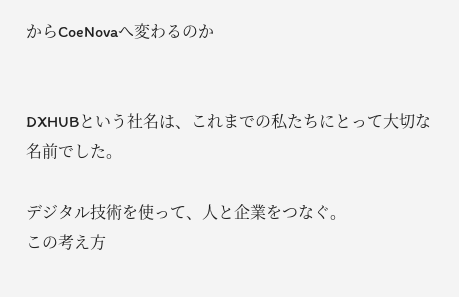からCoeNovaへ変わるのか


DXHUBという社名は、これまでの私たちにとって大切な名前でした。

デジタル技術を使って、人と企業をつなぐ。
この考え方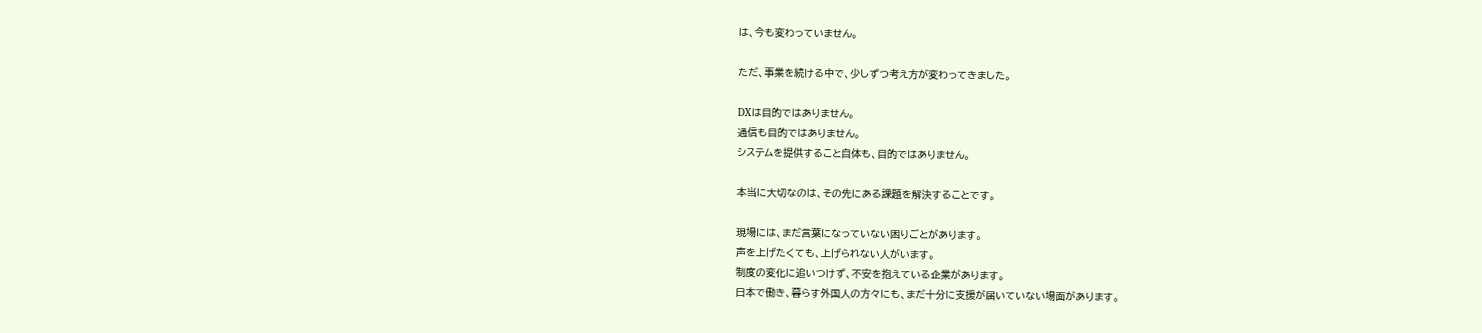は、今も変わっていません。

ただ、事業を続ける中で、少しずつ考え方が変わってきました。

DXは目的ではありません。
通信も目的ではありません。
システムを提供すること自体も、目的ではありません。

本当に大切なのは、その先にある課題を解決することです。

現場には、まだ言葉になっていない困りごとがあります。
声を上げたくても、上げられない人がいます。
制度の変化に追いつけず、不安を抱えている企業があります。
日本で働き、暮らす外国人の方々にも、まだ十分に支援が届いていない場面があります。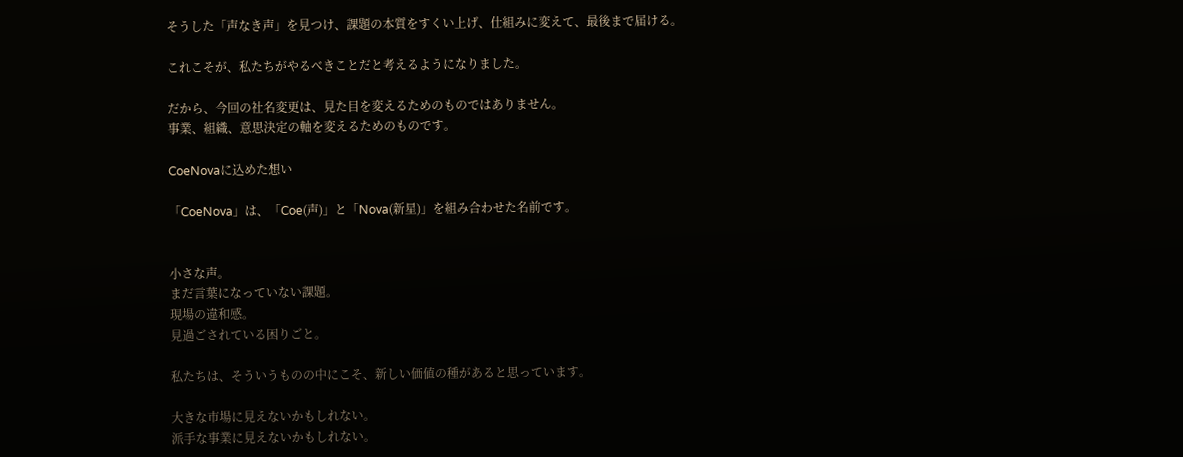そうした「声なき声」を見つけ、課題の本質をすくい上げ、仕組みに変えて、最後まで届ける。

これこそが、私たちがやるべきことだと考えるようになりました。

だから、今回の社名変更は、見た目を変えるためのものではありません。
事業、組織、意思決定の軸を変えるためのものです。

CoeNovaに込めた想い

「CoeNova」は、「Coe(声)」と「Nova(新星)」を組み合わせた名前です。


小さな声。
まだ言葉になっていない課題。
現場の違和感。
見過ごされている困りごと。

私たちは、そういうものの中にこそ、新しい価値の種があると思っています。

大きな市場に見えないかもしれない。
派手な事業に見えないかもしれない。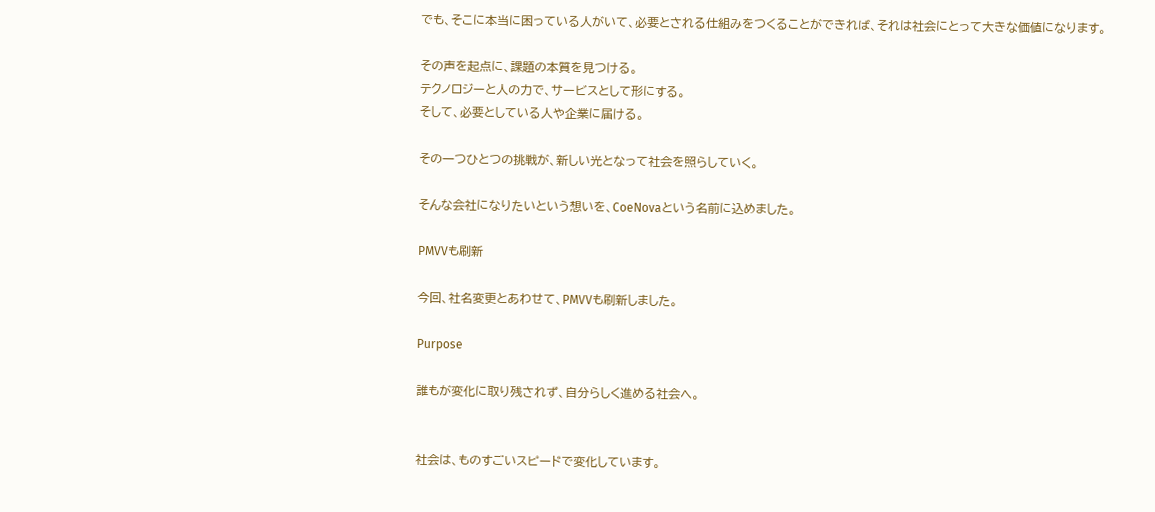でも、そこに本当に困っている人がいて、必要とされる仕組みをつくることができれば、それは社会にとって大きな価値になります。

その声を起点に、課題の本質を見つける。
テクノロジーと人の力で、サービスとして形にする。
そして、必要としている人や企業に届ける。

その一つひとつの挑戦が、新しい光となって社会を照らしていく。

そんな会社になりたいという想いを、CoeNovaという名前に込めました。

PMVVも刷新

今回、社名変更とあわせて、PMVVも刷新しました。

Purpose

誰もが変化に取り残されず、自分らしく進める社会へ。


社会は、ものすごいスピードで変化しています。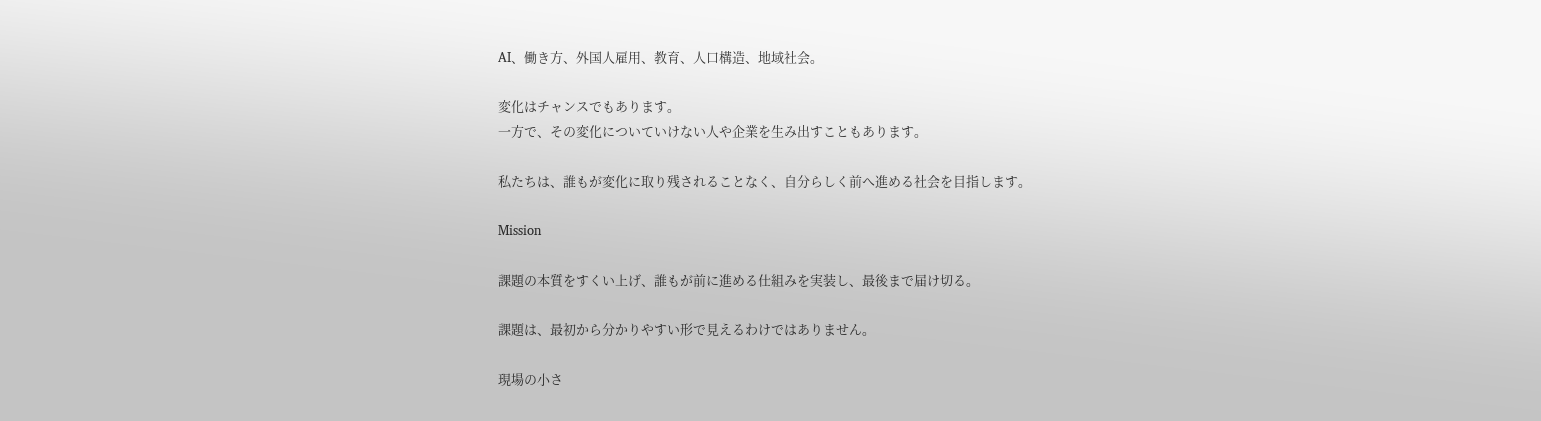AI、働き方、外国人雇用、教育、人口構造、地域社会。

変化はチャンスでもあります。
一方で、その変化についていけない人や企業を生み出すこともあります。

私たちは、誰もが変化に取り残されることなく、自分らしく前へ進める社会を目指します。

Mission

課題の本質をすくい上げ、誰もが前に進める仕組みを実装し、最後まで届け切る。

課題は、最初から分かりやすい形で見えるわけではありません。

現場の小さ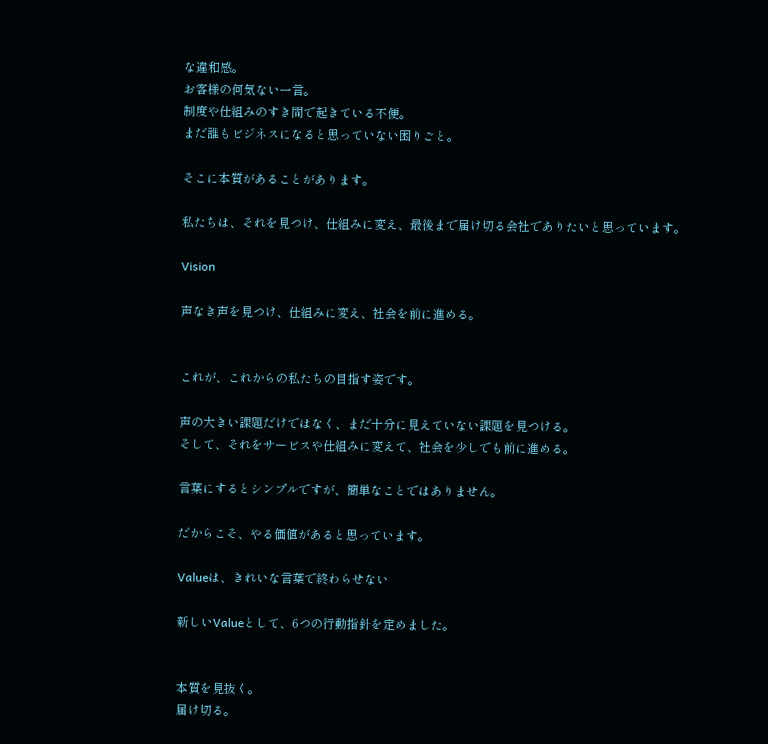な違和感。
お客様の何気ない一言。
制度や仕組みのすき間で起きている不便。
まだ誰もビジネスになると思っていない困りごと。

そこに本質があることがあります。

私たちは、それを見つけ、仕組みに変え、最後まで届け切る会社でありたいと思っています。

Vision

声なき声を見つけ、仕組みに変え、社会を前に進める。


これが、これからの私たちの目指す姿です。

声の大きい課題だけではなく、まだ十分に見えていない課題を見つける。
そして、それをサービスや仕組みに変えて、社会を少しでも前に進める。

言葉にするとシンプルですが、簡単なことではありません。

だからこそ、やる価値があると思っています。

Valueは、きれいな言葉で終わらせない

新しいValueとして、6つの行動指針を定めました。


本質を見抜く。
届け切る。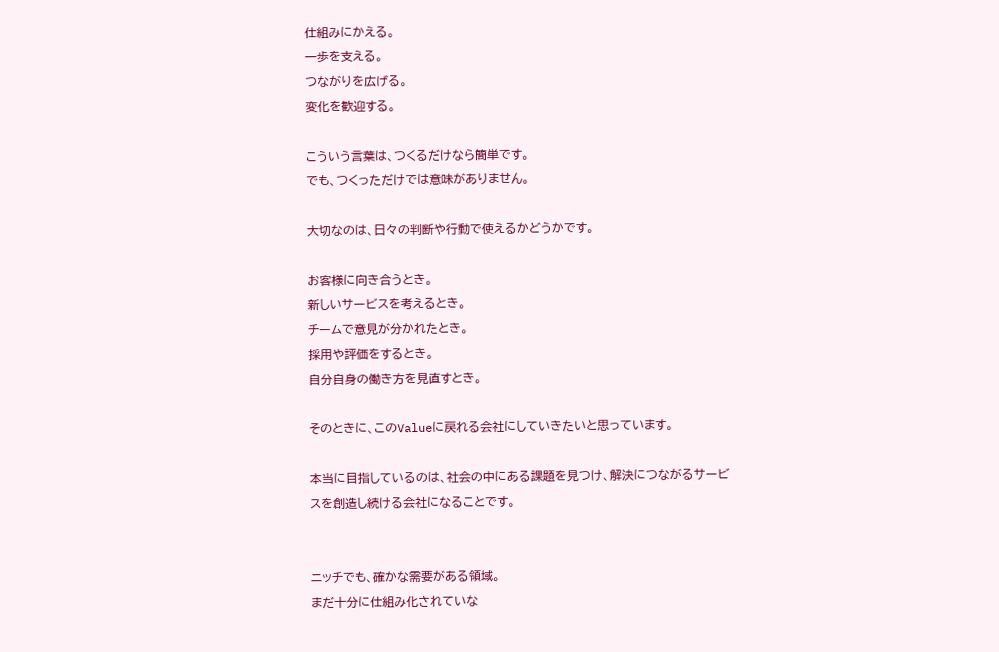仕組みにかえる。
一歩を支える。
つながりを広げる。
変化を歓迎する。

こういう言葉は、つくるだけなら簡単です。
でも、つくっただけでは意味がありません。

大切なのは、日々の判断や行動で使えるかどうかです。

お客様に向き合うとき。
新しいサービスを考えるとき。
チームで意見が分かれたとき。
採用や評価をするとき。
自分自身の働き方を見直すとき。

そのときに、このValueに戻れる会社にしていきたいと思っています。

本当に目指しているのは、社会の中にある課題を見つけ、解決につながるサービスを創造し続ける会社になることです。


ニッチでも、確かな需要がある領域。
まだ十分に仕組み化されていな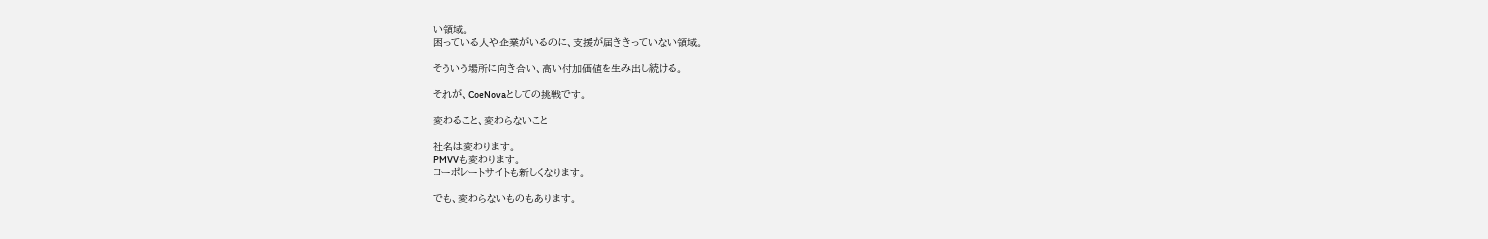い領域。
困っている人や企業がいるのに、支援が届ききっていない領域。

そういう場所に向き合い、高い付加価値を生み出し続ける。

それが、CoeNovaとしての挑戦です。

変わること、変わらないこと

社名は変わります。
PMVVも変わります。
コーポレートサイトも新しくなります。

でも、変わらないものもあります。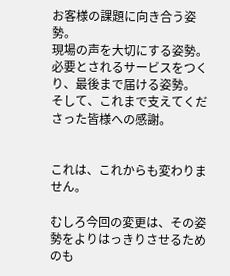お客様の課題に向き合う姿勢。
現場の声を大切にする姿勢。
必要とされるサービスをつくり、最後まで届ける姿勢。
そして、これまで支えてくださった皆様への感謝。


これは、これからも変わりません。

むしろ今回の変更は、その姿勢をよりはっきりさせるためのも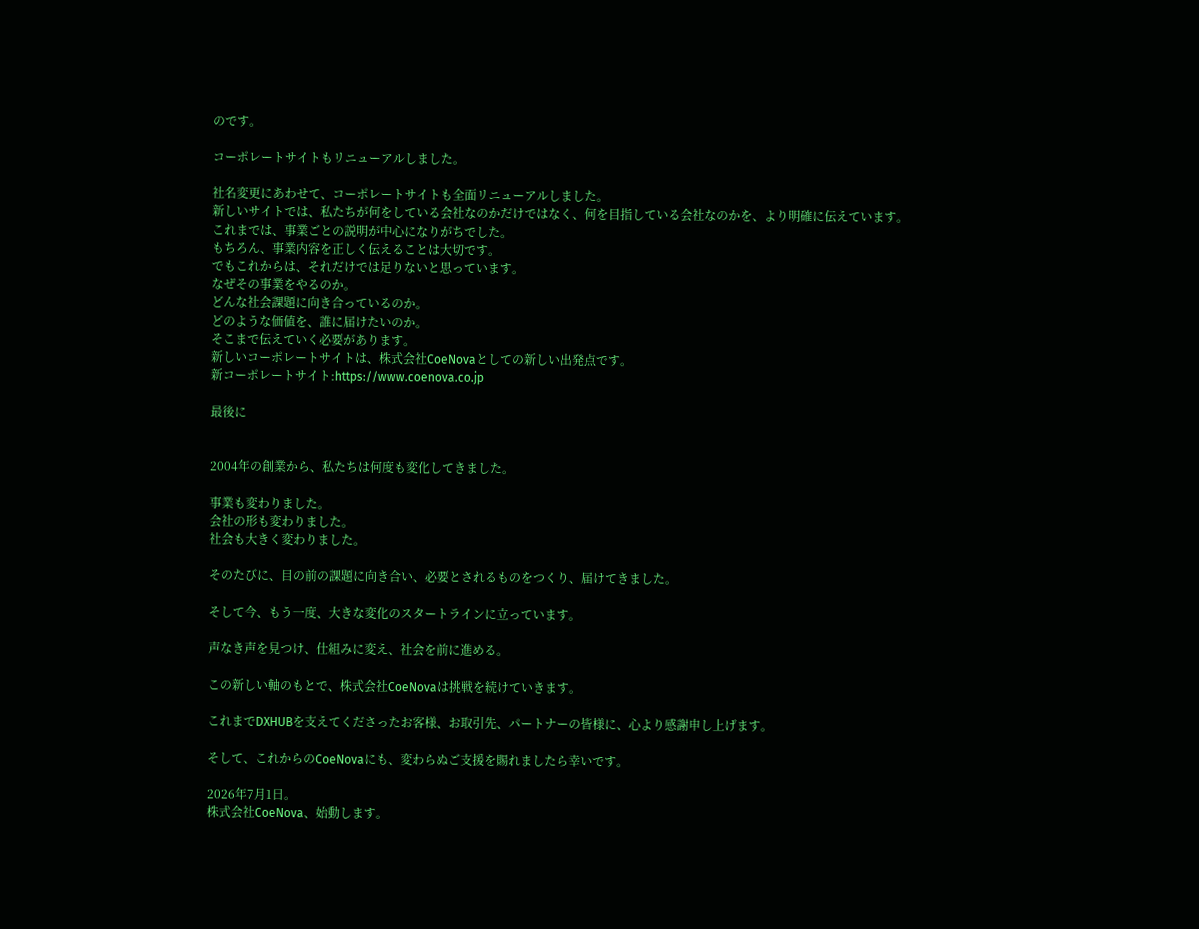のです。

コーポレートサイトもリニューアルしました。

社名変更にあわせて、コーポレートサイトも全面リニューアルしました。
新しいサイトでは、私たちが何をしている会社なのかだけではなく、何を目指している会社なのかを、より明確に伝えています。
これまでは、事業ごとの説明が中心になりがちでした。
もちろん、事業内容を正しく伝えることは大切です。
でもこれからは、それだけでは足りないと思っています。
なぜその事業をやるのか。
どんな社会課題に向き合っているのか。
どのような価値を、誰に届けたいのか。
そこまで伝えていく必要があります。
新しいコーポレートサイトは、株式会社CoeNovaとしての新しい出発点です。
新コーポレートサイト:https://www.coenova.co.jp

最後に


2004年の創業から、私たちは何度も変化してきました。

事業も変わりました。
会社の形も変わりました。
社会も大きく変わりました。

そのたびに、目の前の課題に向き合い、必要とされるものをつくり、届けてきました。

そして今、もう一度、大きな変化のスタートラインに立っています。

声なき声を見つけ、仕組みに変え、社会を前に進める。

この新しい軸のもとで、株式会社CoeNovaは挑戦を続けていきます。

これまでDXHUBを支えてくださったお客様、お取引先、パートナーの皆様に、心より感謝申し上げます。

そして、これからのCoeNovaにも、変わらぬご支援を賜れましたら幸いです。

2026年7月1日。
株式会社CoeNova、始動します。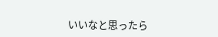いいなと思ったら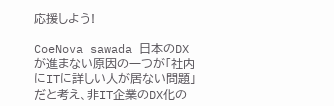応援しよう!

CoeNova sawada 日本のDXが進まない原因の一つが「社内にITに詳しい人が居ない問題」だと考え、非IT企業のDX化の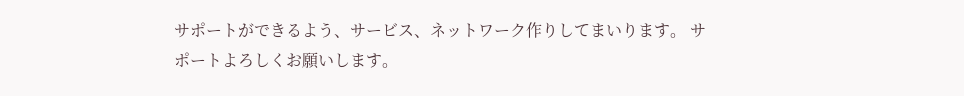サポートができるよう、サービス、ネットワーク作りしてまいります。 サポートよろしくお願いします。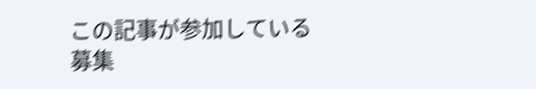この記事が参加している募集